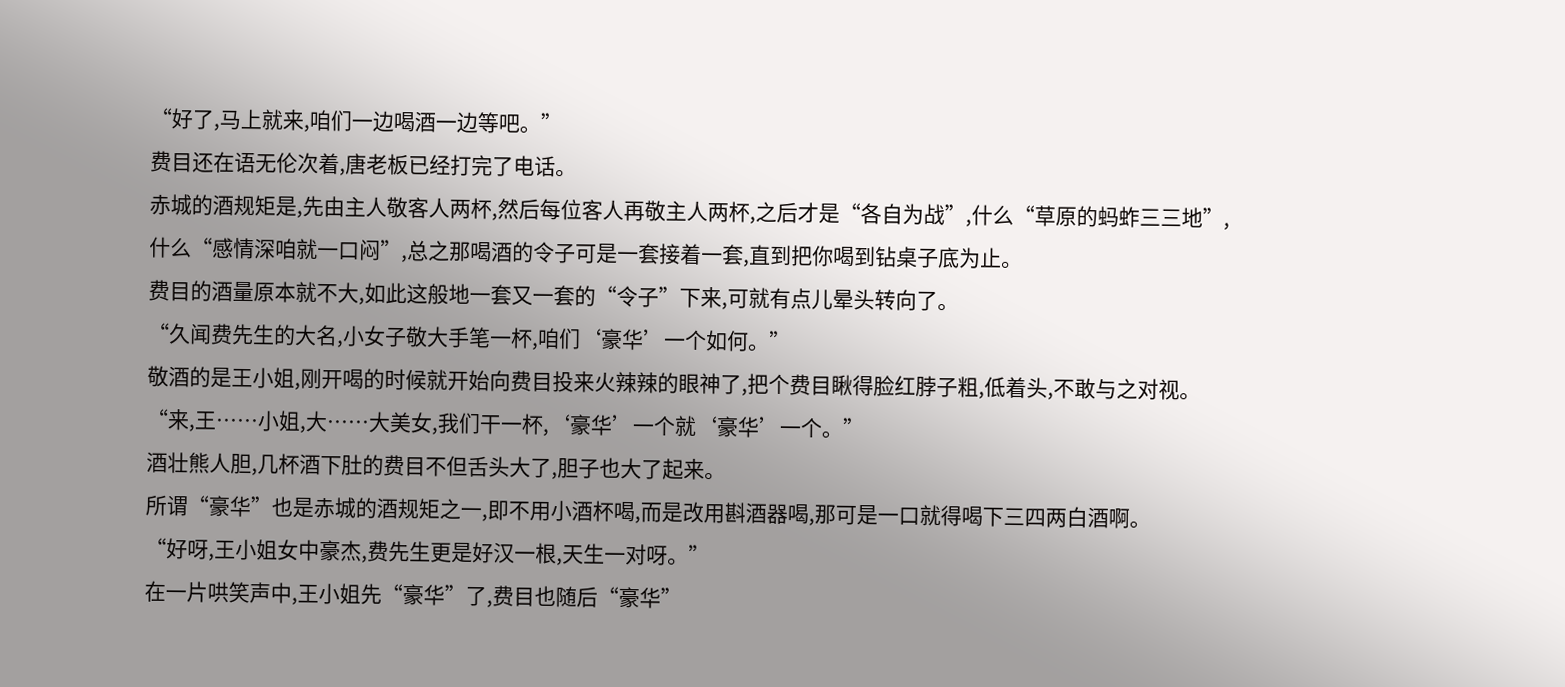“好了,马上就来,咱们一边喝酒一边等吧。”
费目还在语无伦次着,唐老板已经打完了电话。
赤城的酒规矩是,先由主人敬客人两杯,然后每位客人再敬主人两杯,之后才是“各自为战”,什么“草原的蚂蚱三三地”,什么“感情深咱就一口闷”,总之那喝酒的令子可是一套接着一套,直到把你喝到钻桌子底为止。
费目的酒量原本就不大,如此这般地一套又一套的“令子”下来,可就有点儿晕头转向了。
“久闻费先生的大名,小女子敬大手笔一杯,咱们‘豪华’一个如何。”
敬酒的是王小姐,刚开喝的时候就开始向费目投来火辣辣的眼神了,把个费目瞅得脸红脖子粗,低着头,不敢与之对视。
“来,王……小姐,大……大美女,我们干一杯,‘豪华’一个就‘豪华’一个。”
酒壮熊人胆,几杯酒下肚的费目不但舌头大了,胆子也大了起来。
所谓“豪华”也是赤城的酒规矩之一,即不用小酒杯喝,而是改用斟酒器喝,那可是一口就得喝下三四两白酒啊。
“好呀,王小姐女中豪杰,费先生更是好汉一根,天生一对呀。”
在一片哄笑声中,王小姐先“豪华”了,费目也随后“豪华”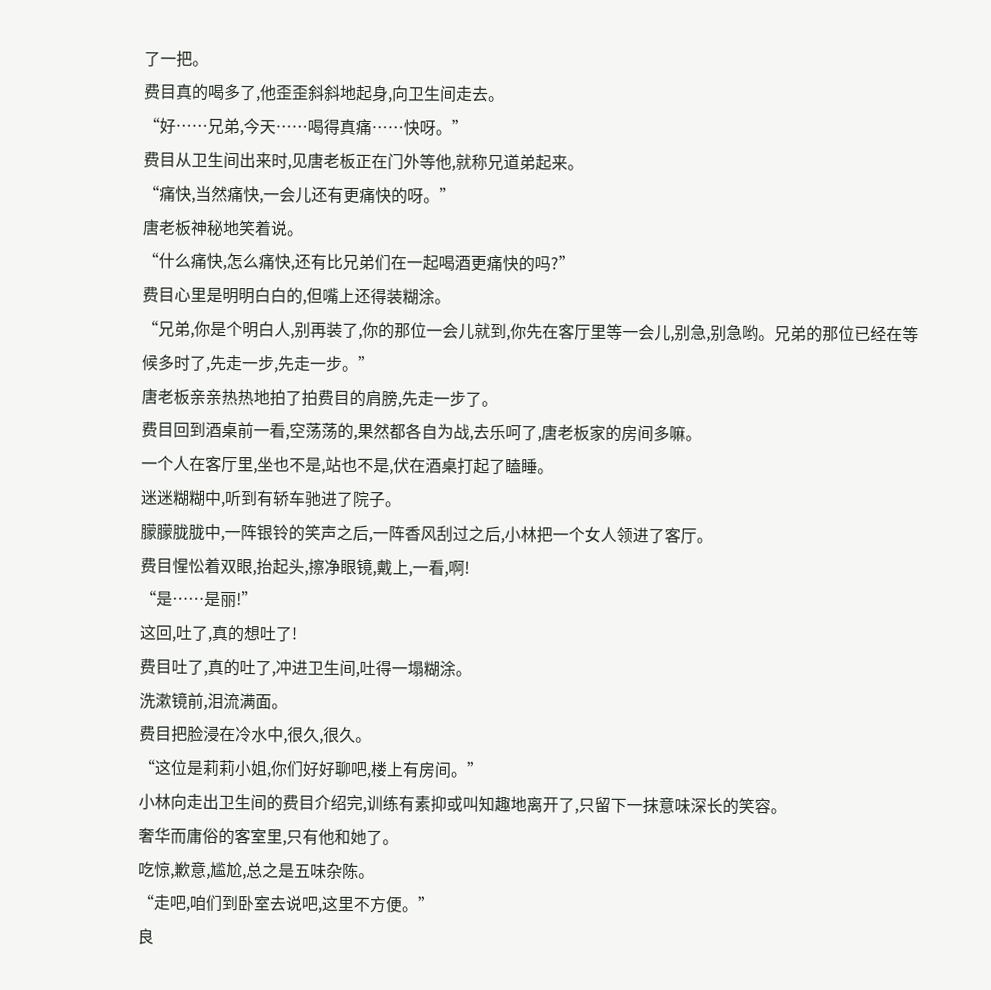了一把。
费目真的喝多了,他歪歪斜斜地起身,向卫生间走去。
“好……兄弟,今天……喝得真痛……快呀。”
费目从卫生间出来时,见唐老板正在门外等他,就称兄道弟起来。
“痛快,当然痛快,一会儿还有更痛快的呀。”
唐老板神秘地笑着说。
“什么痛快,怎么痛快,还有比兄弟们在一起喝酒更痛快的吗?”
费目心里是明明白白的,但嘴上还得装糊涂。
“兄弟,你是个明白人,别再装了,你的那位一会儿就到,你先在客厅里等一会儿,别急,别急哟。兄弟的那位已经在等候多时了,先走一步,先走一步。”
唐老板亲亲热热地拍了拍费目的肩膀,先走一步了。
费目回到酒桌前一看,空荡荡的,果然都各自为战,去乐呵了,唐老板家的房间多嘛。
一个人在客厅里,坐也不是,站也不是,伏在酒桌打起了瞌睡。
迷迷糊糊中,听到有轿车驰进了院子。
朦朦胧胧中,一阵银铃的笑声之后,一阵香风刮过之后,小林把一个女人领进了客厅。
费目惺忪着双眼,抬起头,擦净眼镜,戴上,一看,啊!
“是……是丽!”
这回,吐了,真的想吐了!
费目吐了,真的吐了,冲进卫生间,吐得一塌糊涂。
洗漱镜前,泪流满面。
费目把脸浸在冷水中,很久,很久。
“这位是莉莉小姐,你们好好聊吧,楼上有房间。”
小林向走出卫生间的费目介绍完,训练有素抑或叫知趣地离开了,只留下一抹意味深长的笑容。
奢华而庸俗的客室里,只有他和她了。
吃惊,歉意,尴尬,总之是五味杂陈。
“走吧,咱们到卧室去说吧,这里不方便。”
良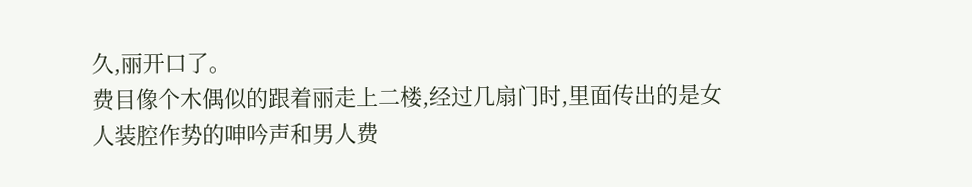久,丽开口了。
费目像个木偶似的跟着丽走上二楼,经过几扇门时,里面传出的是女人装腔作势的呻吟声和男人费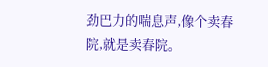劲巴力的喘息声,像个卖春院,就是卖春院。